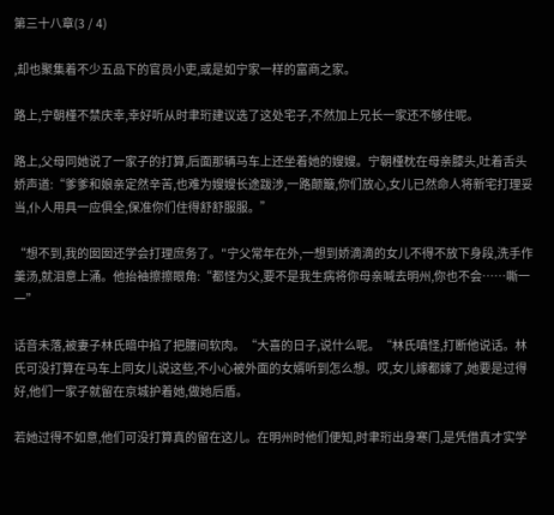第三十八章(3 / 4)

,却也聚集着不少五品下的官员小吏,或是如宁家一样的富商之家。

路上,宁朝槿不禁庆幸,幸好听从时聿珩建议选了这处宅子,不然加上兄长一家还不够住呢。

路上,父母同她说了一家子的打算,后面那辆马车上还坐着她的嫂嫂。宁朝槿枕在母亲膝头,吐着舌头娇声道:“爹爹和娘亲定然辛苦,也难为嫂嫂长途跋涉,一路颠簸,你们放心,女儿已然命人将新宅打理妥当,仆人用具一应俱全,保准你们住得舒舒服服。”

“想不到,我的囡囡还学会打理庶务了。"宁父常年在外,一想到娇滴滴的女儿不得不放下身段,洗手作羹汤,就泪意上涌。他抬袖擦擦眼角:“都怪为父,要不是我生病将你母亲喊去明州,你也不会……嘶一一”

话音未落,被妻子林氏暗中掐了把腰间软肉。“大喜的日子,说什么呢。“林氏嗔怪,打断他说话。林氏可没打算在马车上同女儿说这些,不小心被外面的女婿听到怎么想。哎,女儿嫁都嫁了,她要是过得好,他们一家子就留在京城护着她,做她后盾。

若她过得不如意,他们可没打算真的留在这儿。在明州时他们便知,时聿珩出身寒门,是凭借真才实学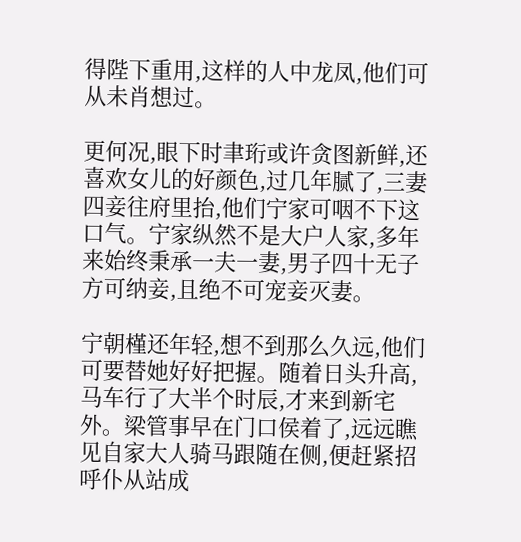得陛下重用,这样的人中龙凤,他们可从未肖想过。

更何况,眼下时聿珩或许贪图新鲜,还喜欢女儿的好颜色,过几年腻了,三妻四妾往府里抬,他们宁家可咽不下这口气。宁家纵然不是大户人家,多年来始终秉承一夫一妻,男子四十无子方可纳妾,且绝不可宠妾灭妻。

宁朝槿还年轻,想不到那么久远,他们可要替她好好把握。随着日头升高,马车行了大半个时辰,才来到新宅外。梁管事早在门口侯着了,远远瞧见自家大人骑马跟随在侧,便赶紧招呼仆从站成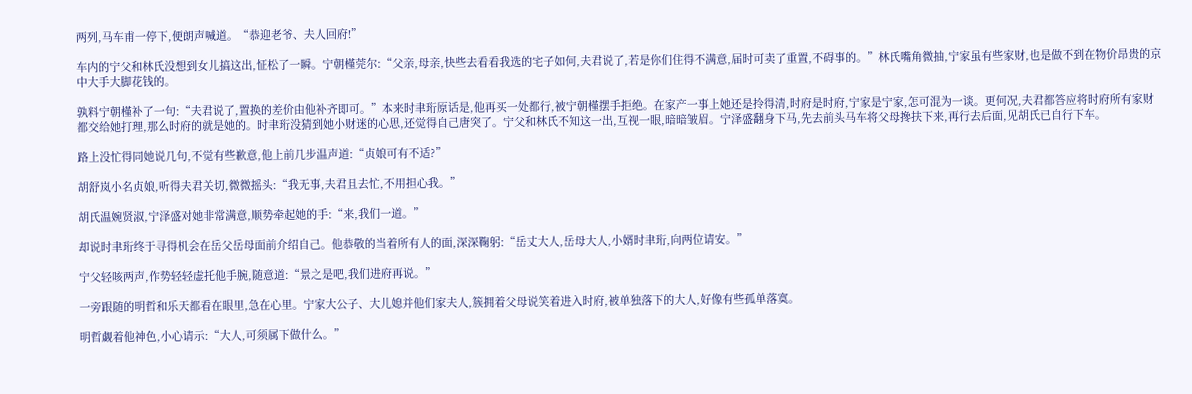两列,马车甫一停下,便朗声喊道。“恭迎老爷、夫人回府!”

车内的宁父和林氏没想到女儿搞这出,怔松了一瞬。宁朝槿莞尔:“父亲,母亲,快些去看看我选的宅子如何,夫君说了,若是你们住得不满意,届时可卖了重置,不碍事的。”林氏嘴角微抽,宁家虽有些家财,也是做不到在物价昂贵的京中大手大脚花钱的。

孰料宁朝槿补了一句:“夫君说了,置换的差价由他补齐即可。”本来时聿珩原话是,他再买一处都行,被宁朝槿摆手拒绝。在家产一事上她还是拎得清,时府是时府,宁家是宁家,怎可混为一谈。更何况,夫君都答应将时府所有家财都交给她打理,那么时府的就是她的。时聿珩没猜到她小财迷的心思,还觉得自己唐突了。宁父和林氏不知这一出,互视一眼,暗暗皱眉。宁泽盛翻身下马,先去前头马车将父母搀扶下来,再行去后面,见胡氏已自行下车。

路上没忙得同她说几句,不觉有些歉意,他上前几步温声道:“贞娘可有不适?”

胡舒岚小名贞娘,听得夫君关切,微微摇头:“我无事,夫君且去忙,不用担心我。”

胡氏温婉贤淑,宁泽盛对她非常满意,顺势牵起她的手:“来,我们一道。”

却说时聿珩终于寻得机会在岳父岳母面前介绍自己。他恭敬的当着所有人的面,深深鞠躬:“岳丈大人,岳母大人,小婿时聿珩,向两位请安。”

宁父轻咳两声,作势轻轻虚托他手腕,随意道:“景之是吧,我们进府再说。”

一旁跟随的明哲和乐天都看在眼里,急在心里。宁家大公子、大儿媳并他们家夫人,簇拥着父母说笑着进入时府,被单独落下的大人,好像有些孤单落寞。

明哲觑着他神色,小心请示:“大人,可须属下做什么。”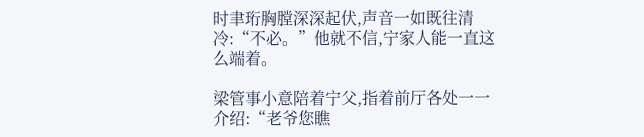时聿珩胸膛深深起伏,声音一如既往清冷:“不必。”他就不信,宁家人能一直这么端着。

梁管事小意陪着宁父,指着前厅各处一一介绍:“老爷您瞧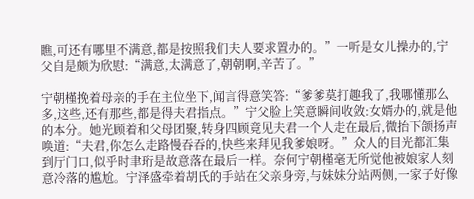瞧,可还有哪里不满意,都是按照我们夫人要求置办的。”一听是女儿操办的,宁父自是颇为欣慰:“满意,太满意了,朝朝啊,辛苦了。”

宁朝槿挽着母亲的手在主位坐下,闻言得意笑答:“爹爹莫打趣我了,我哪懂那么多,这些,还有那些,都是得夫君指点。”宁父脸上笑意瞬间收敛:女婿办的,就是他的本分。她光顾着和父母团聚,转身四顾竟见夫君一个人走在最后,微抬下颌扬声唤道:“夫君,你怎么走路慢吞吞的,快些来拜见我爹娘呀。”众人的目光都汇集到厅门口,似乎时聿珩是故意落在最后一样。奈何宁朝槿毫无所觉他被娘家人刻意冷落的尴尬。宁泽盛牵着胡氏的手站在父亲身旁,与妹妹分站两侧,一家子好像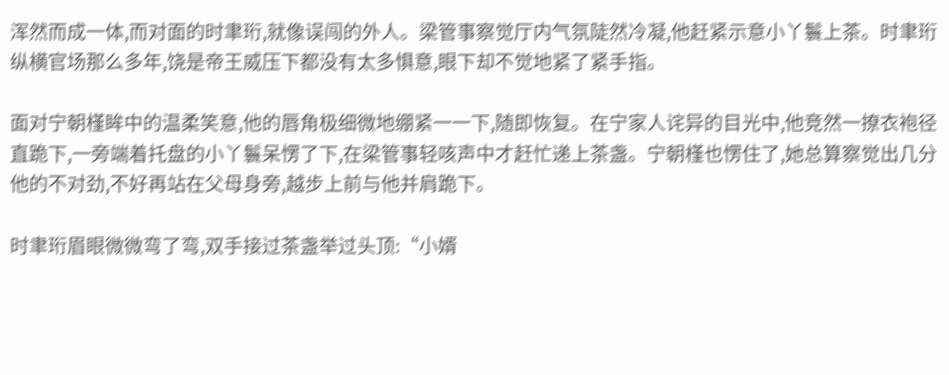浑然而成一体,而对面的时聿珩,就像误闯的外人。梁管事察觉厅内气氛陡然冷凝,他赶紧示意小丫鬟上茶。时聿珩纵横官场那么多年,饶是帝王威压下都没有太多惧意,眼下却不觉地紧了紧手指。

面对宁朝槿眸中的温柔笑意,他的唇角极细微地绷紧一一下,随即恢复。在宁家人诧异的目光中,他竞然一撩衣袍径直跪下,一旁端着托盘的小丫鬟呆愣了下,在梁管事轻咳声中才赶忙递上茶盏。宁朝槿也愣住了,她总算察觉出几分他的不对劲,不好再站在父母身旁,越步上前与他并肩跪下。

时聿珩眉眼微微弯了弯,双手接过茶盏举过头顶:“小婿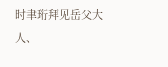时聿珩拜见岳父大人、